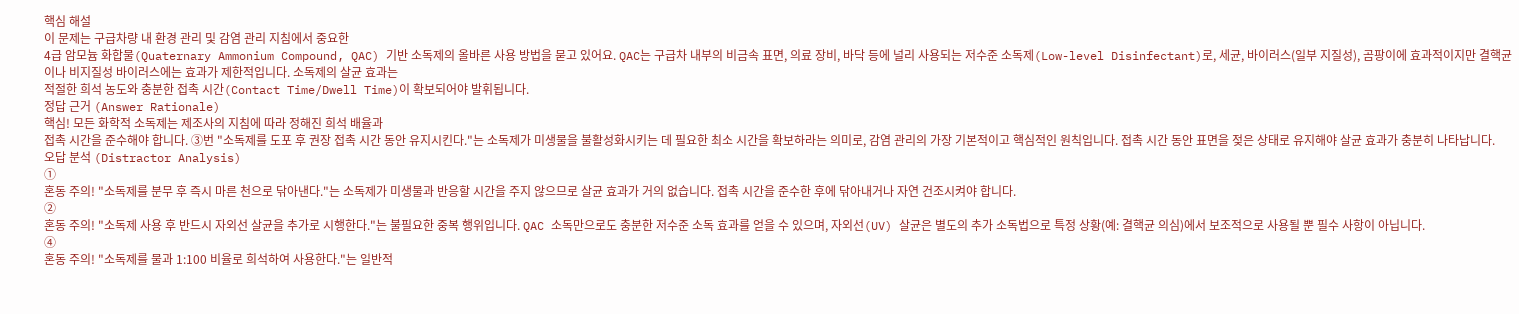핵심 해설
이 문제는 구급차량 내 환경 관리 및 감염 관리 지침에서 중요한
4급 암모늄 화합물(Quaternary Ammonium Compound, QAC) 기반 소독제의 올바른 사용 방법을 묻고 있어요. QAC는 구급차 내부의 비금속 표면, 의료 장비, 바닥 등에 널리 사용되는 저수준 소독제(Low-level Disinfectant)로, 세균, 바이러스(일부 지질성), 곰팡이에 효과적이지만 결핵균이나 비지질성 바이러스에는 효과가 제한적입니다. 소독제의 살균 효과는
적절한 희석 농도와 충분한 접촉 시간(Contact Time/Dwell Time)이 확보되어야 발휘됩니다.
정답 근거 (Answer Rationale)
핵심! 모든 화학적 소독제는 제조사의 지침에 따라 정해진 희석 배율과
접촉 시간을 준수해야 합니다. ③번 "소독제를 도포 후 권장 접촉 시간 동안 유지시킨다."는 소독제가 미생물을 불활성화시키는 데 필요한 최소 시간을 확보하라는 의미로, 감염 관리의 가장 기본적이고 핵심적인 원칙입니다. 접촉 시간 동안 표면을 젖은 상태로 유지해야 살균 효과가 충분히 나타납니다.
오답 분석 (Distractor Analysis)
①
혼동 주의! "소독제를 분무 후 즉시 마른 천으로 닦아낸다."는 소독제가 미생물과 반응할 시간을 주지 않으므로 살균 효과가 거의 없습니다. 접촉 시간을 준수한 후에 닦아내거나 자연 건조시켜야 합니다.
②
혼동 주의! "소독제 사용 후 반드시 자외선 살균을 추가로 시행한다."는 불필요한 중복 행위입니다. QAC 소독만으로도 충분한 저수준 소독 효과를 얻을 수 있으며, 자외선(UV) 살균은 별도의 추가 소독법으로 특정 상황(예: 결핵균 의심)에서 보조적으로 사용될 뿐 필수 사항이 아닙니다.
④
혼동 주의! "소독제를 물과 1:100 비율로 희석하여 사용한다."는 일반적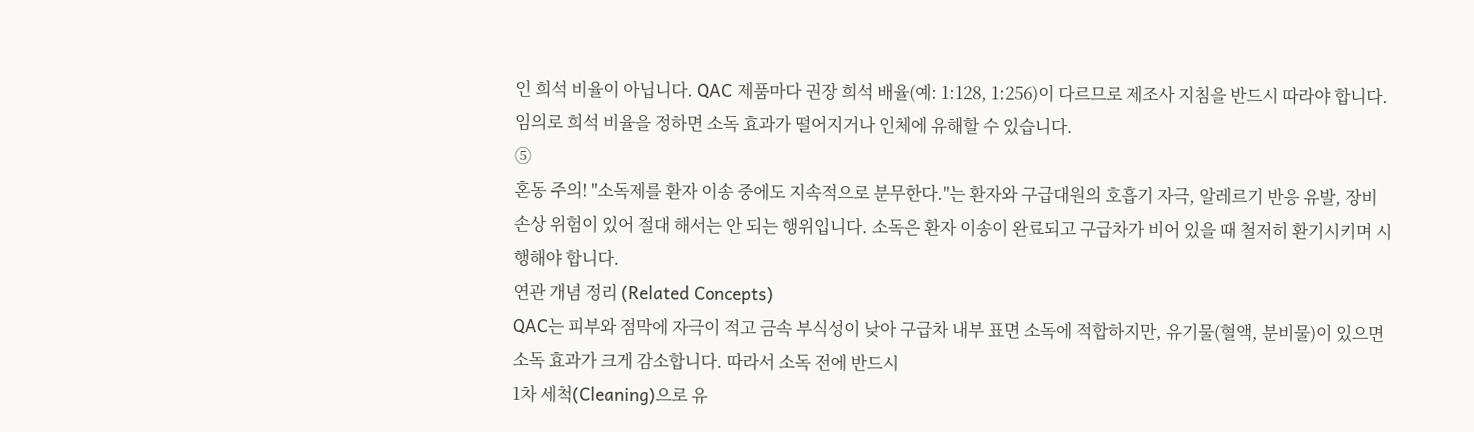인 희석 비율이 아닙니다. QAC 제품마다 권장 희석 배율(예: 1:128, 1:256)이 다르므로 제조사 지침을 반드시 따라야 합니다. 임의로 희석 비율을 정하면 소독 효과가 떨어지거나 인체에 유해할 수 있습니다.
⑤
혼동 주의! "소독제를 환자 이송 중에도 지속적으로 분무한다."는 환자와 구급대원의 호흡기 자극, 알레르기 반응 유발, 장비 손상 위험이 있어 절대 해서는 안 되는 행위입니다. 소독은 환자 이송이 완료되고 구급차가 비어 있을 때 철저히 환기시키며 시행해야 합니다.
연관 개념 정리 (Related Concepts)
QAC는 피부와 점막에 자극이 적고 금속 부식성이 낮아 구급차 내부 표면 소독에 적합하지만, 유기물(혈액, 분비물)이 있으면 소독 효과가 크게 감소합니다. 따라서 소독 전에 반드시
1차 세척(Cleaning)으로 유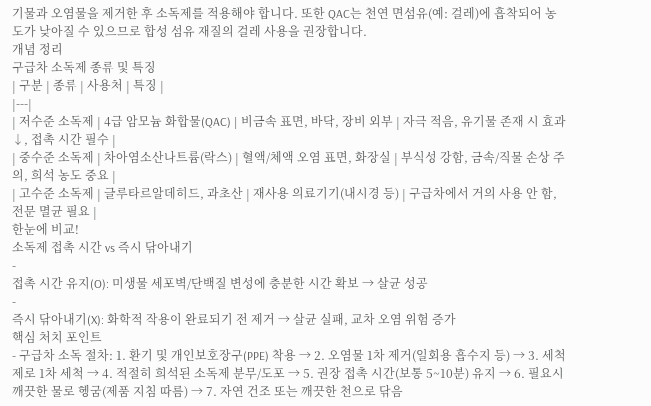기물과 오염물을 제거한 후 소독제를 적용해야 합니다. 또한 QAC는 천연 면섬유(예: 걸레)에 흡착되어 농도가 낮아질 수 있으므로 합성 섬유 재질의 걸레 사용을 권장합니다.
개념 정리
구급차 소독제 종류 및 특징
| 구분 | 종류 | 사용처 | 특징 |
|---|
| 저수준 소독제 | 4급 암모늄 화합물(QAC) | 비금속 표면, 바닥, 장비 외부 | 자극 적음, 유기물 존재 시 효과 ↓, 접촉 시간 필수 |
| 중수준 소독제 | 차아염소산나트륨(락스) | 혈액/체액 오염 표면, 화장실 | 부식성 강함, 금속/직물 손상 주의, 희석 농도 중요 |
| 고수준 소독제 | 글루타르알데히드, 과초산 | 재사용 의료기기(내시경 등) | 구급차에서 거의 사용 안 함, 전문 멸균 필요 |
한눈에 비교!
소독제 접촉 시간 vs 즉시 닦아내기
-
접촉 시간 유지(O): 미생물 세포벽/단백질 변성에 충분한 시간 확보 → 살균 성공
-
즉시 닦아내기(X): 화학적 작용이 완료되기 전 제거 → 살균 실패, 교차 오염 위험 증가
핵심 처치 포인트
- 구급차 소독 절차: 1. 환기 및 개인보호장구(PPE) 착용 → 2. 오염물 1차 제거(일회용 흡수지 등) → 3. 세척제로 1차 세척 → 4. 적절히 희석된 소독제 분무/도포 → 5. 권장 접촉 시간(보통 5~10분) 유지 → 6. 필요시 깨끗한 물로 헹굼(제품 지침 따름) → 7. 자연 건조 또는 깨끗한 천으로 닦음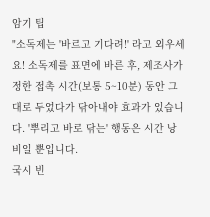암기 팁
"소독제는 '바르고 기다려!' 라고 외우세요! 소독제를 표면에 바른 후, 제조사가 정한 접촉 시간(보통 5~10분) 동안 그대로 두었다가 닦아내야 효과가 있습니다. '뿌리고 바로 닦는' 행동은 시간 낭비일 뿐입니다.
국시 빈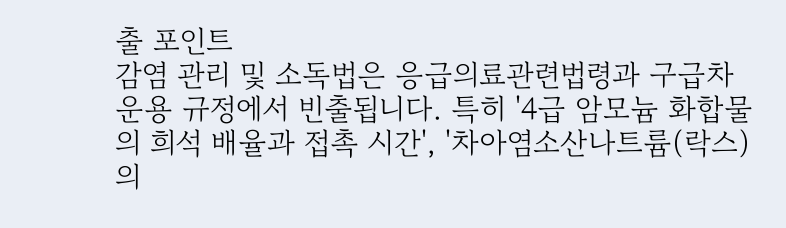출 포인트
감염 관리 및 소독법은 응급의료관련법령과 구급차 운용 규정에서 빈출됩니다. 특히 '4급 암모늄 화합물의 희석 배율과 접촉 시간', '차아염소산나트륨(락스)의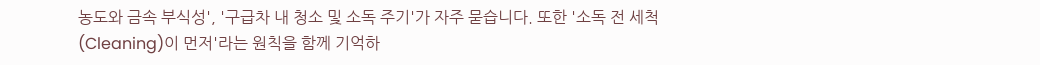농도와 금속 부식성', '구급차 내 청소 및 소독 주기'가 자주 묻습니다. 또한 '소독 전 세척(Cleaning)이 먼저'라는 원칙을 함께 기억하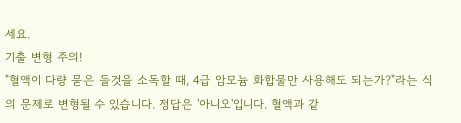세요.
기출 변형 주의!
"혈액이 다량 묻은 들것을 소독할 때, 4급 암모늄 화합물만 사용해도 되는가?"라는 식의 문제로 변형될 수 있습니다. 정답은 '아니오'입니다. 혈액과 같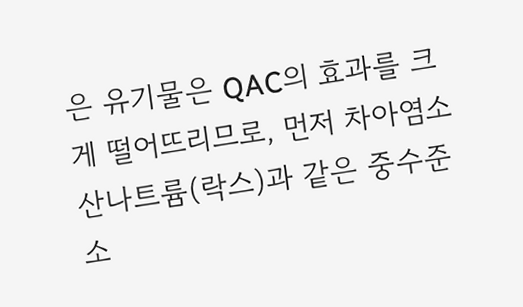은 유기물은 QAC의 효과를 크게 떨어뜨리므로, 먼저 차아염소산나트륨(락스)과 같은 중수준 소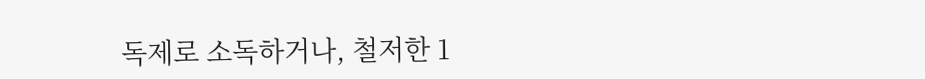독제로 소독하거나, 철저한 1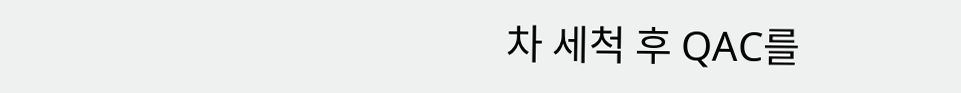차 세척 후 QAC를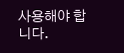사용해야 합니다.